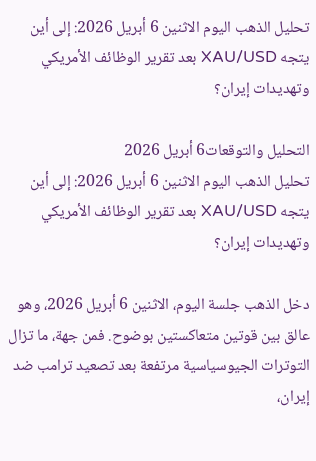تحليل الذهب اليوم الاثنين 6 أبريل 2026: إلى أين يتجه XAU/USD بعد تقرير الوظائف الأمريكي وتهديدات إيران؟

التحليل والتوقعات6 أبريل 2026
تحليل الذهب اليوم الاثنين 6 أبريل 2026: إلى أين يتجه XAU/USD بعد تقرير الوظائف الأمريكي وتهديدات إيران؟

دخل الذهب جلسة اليوم، الاثنين 6 أبريل 2026، وهو عالق بين قوتين متعاكستين بوضوح. فمن جهة، ما تزال التوترات الجيوسياسية مرتفعة بعد تصعيد ترامب ضد إيران،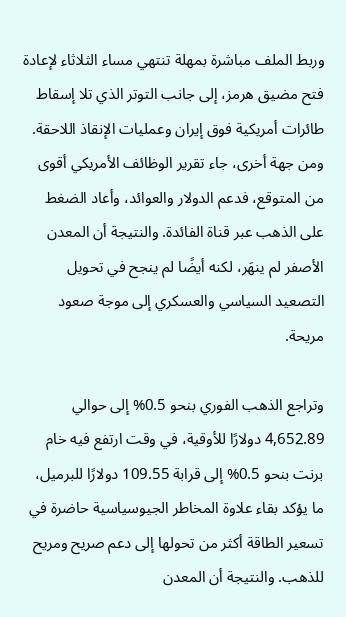وربط الملف مباشرة بمهلة تنتهي مساء الثلاثاء لإعادة فتح مضيق هرمز، إلى جانب التوتر الذي تلا إسقاط طائرات أمريكية فوق إيران وعمليات الإنقاذ اللاحقة. ومن جهة أخرى، جاء تقرير الوظائف الأمريكي أقوى من المتوقع، فدعم الدولار والعوائد، وأعاد الضغط على الذهب عبر قناة الفائدة. والنتيجة أن المعدن الأصفر لم ينهَر، لكنه أيضًا لم ينجح في تحويل التصعيد السياسي والعسكري إلى موجة صعود مريحة.

وتراجع الذهب الفوري بنحو 0.5% إلى حوالي 4,652.89 دولارًا للأوقية، في وقت ارتفع فيه خام برنت بنحو 0.5% إلى قرابة 109.55 دولارًا للبرميل، ما يؤكد بقاء علاوة المخاطر الجيوسياسية حاضرة في تسعير الطاقة أكثر من تحولها إلى دعم صريح ومريح للذهب. والنتيجة أن المعدن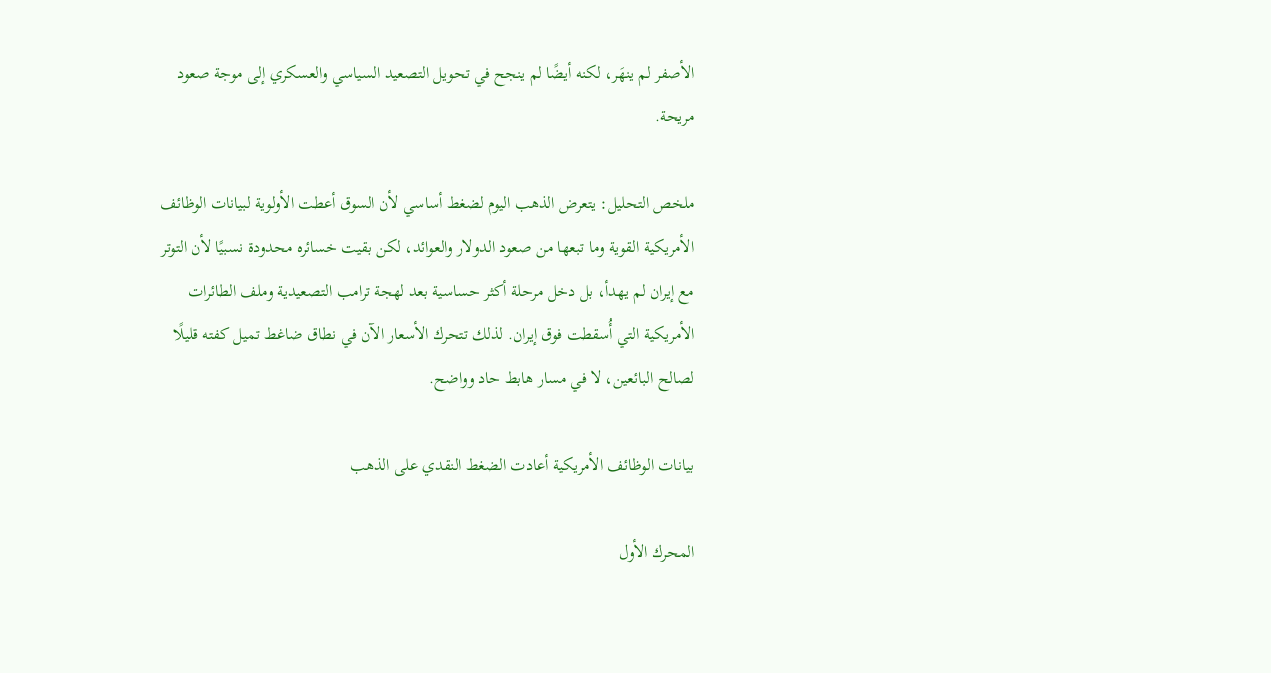الأصفر لم ينهَر، لكنه أيضًا لم ينجح في تحويل التصعيد السياسي والعسكري إلى موجة صعود مريحة.

ملخص التحليل: يتعرض الذهب اليوم لضغط أساسي لأن السوق أعطت الأولوية لبيانات الوظائف الأمريكية القوية وما تبعها من صعود الدولار والعوائد، لكن بقيت خسائره محدودة نسبيًا لأن التوتر مع إيران لم يهدأ، بل دخل مرحلة أكثر حساسية بعد لهجة ترامب التصعيدية وملف الطائرات الأمريكية التي أُسقطت فوق إيران. لذلك تتحرك الأسعار الآن في نطاق ضاغط تميل كفته قليلًا لصالح البائعين، لا في مسار هابط حاد وواضح.

بيانات الوظائف الأمريكية أعادت الضغط النقدي على الذهب

المحرك الأول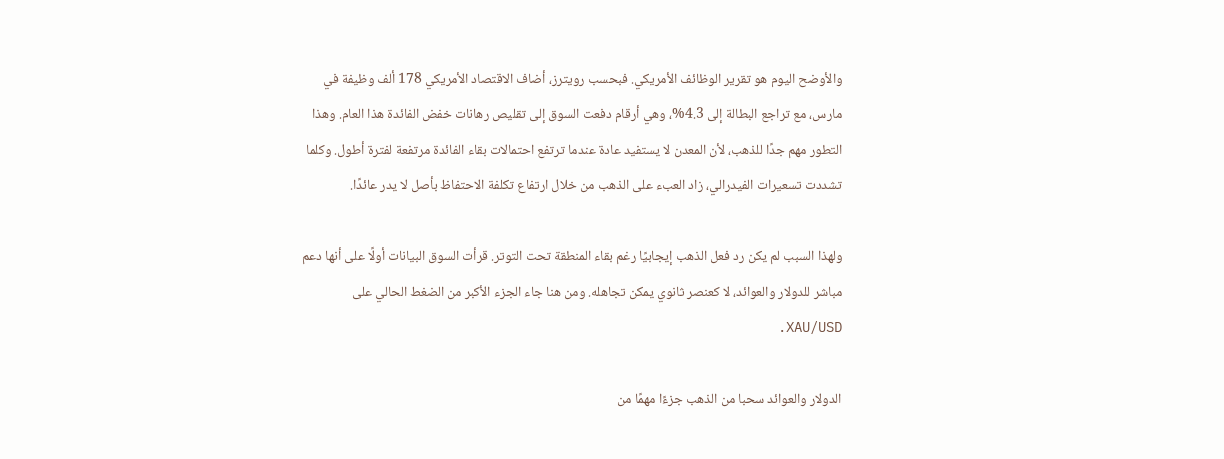والأوضح اليوم هو تقرير الوظائف الأمريكي. فبحسب رويترز، أضاف الاقتصاد الأمريكي 178 ألف وظيفة في مارس، مع تراجع البطالة إلى 4.3%، وهي أرقام دفعت السوق إلى تقليص رهانات خفض الفائدة هذا العام. وهذا التطور مهم جدًا للذهب، لأن المعدن لا يستفيد عادة عندما ترتفع احتمالات بقاء الفائدة مرتفعة لفترة أطول. وكلما تشددت تسعيرات الفيدرالي، زاد العبء على الذهب من خلال ارتفاع تكلفة الاحتفاظ بأصل لا يدر عائدًا.

ولهذا السبب لم يكن رد فعل الذهب إيجابيًا رغم بقاء المنطقة تحت التوتر. قرأت السوق البيانات أولًا على أنها دعم مباشر للدولار والعوائد، لا كعنصر ثانوي يمكن تجاهله. ومن هنا جاء الجزء الأكبر من الضغط الحالي على XAU/USD.

الدولار والعوائد سحبا من الذهب جزءًا مهمًا من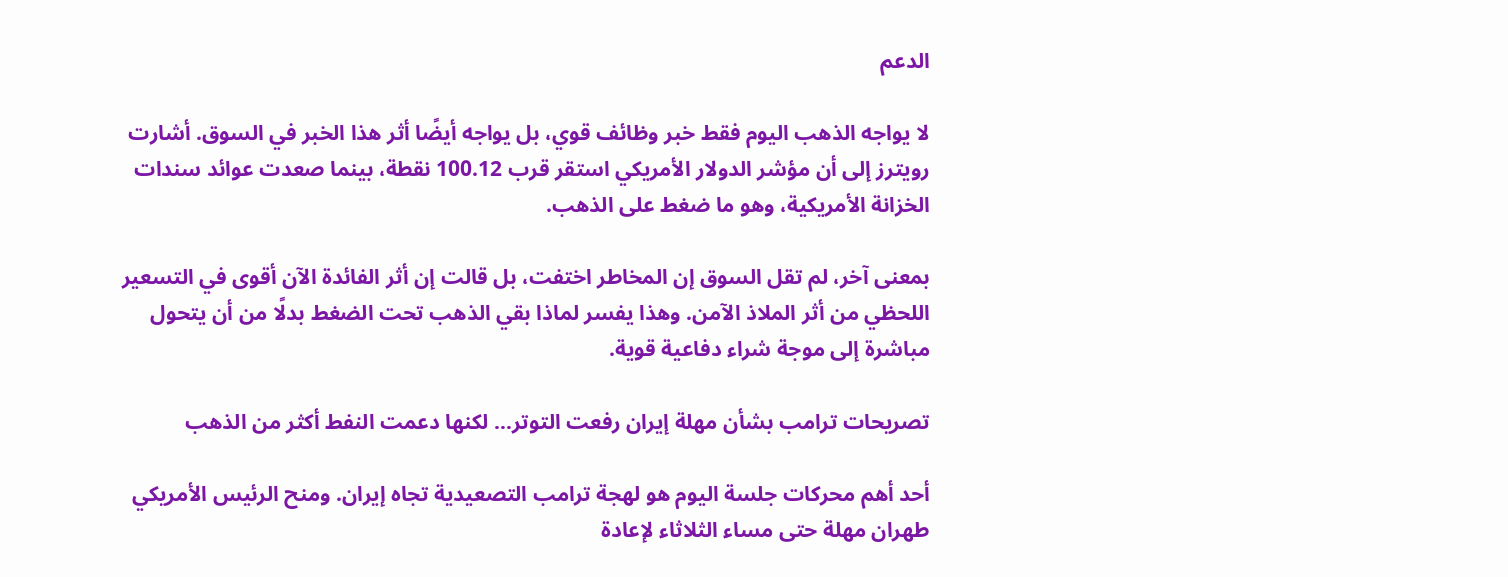الدعم

لا يواجه الذهب اليوم فقط خبر وظائف قوي، بل يواجه أيضًا أثر هذا الخبر في السوق. أشارت رويترز إلى أن مؤشر الدولار الأمريكي استقر قرب 100.12 نقطة، بينما صعدت عوائد سندات الخزانة الأمريكية، وهو ما ضغط على الذهب.

بمعنى آخر، لم تقل السوق إن المخاطر اختفت، بل قالت إن أثر الفائدة الآن أقوى في التسعير اللحظي من أثر الملاذ الآمن. وهذا يفسر لماذا بقي الذهب تحت الضغط بدلًا من أن يتحول مباشرة إلى موجة شراء دفاعية قوية.

تصريحات ترامب بشأن مهلة إيران رفعت التوتر… لكنها دعمت النفط أكثر من الذهب

أحد أهم محركات جلسة اليوم هو لهجة ترامب التصعيدية تجاه إيران. ومنح الرئيس الأمريكي طهران مهلة حتى مساء الثلاثاء لإعادة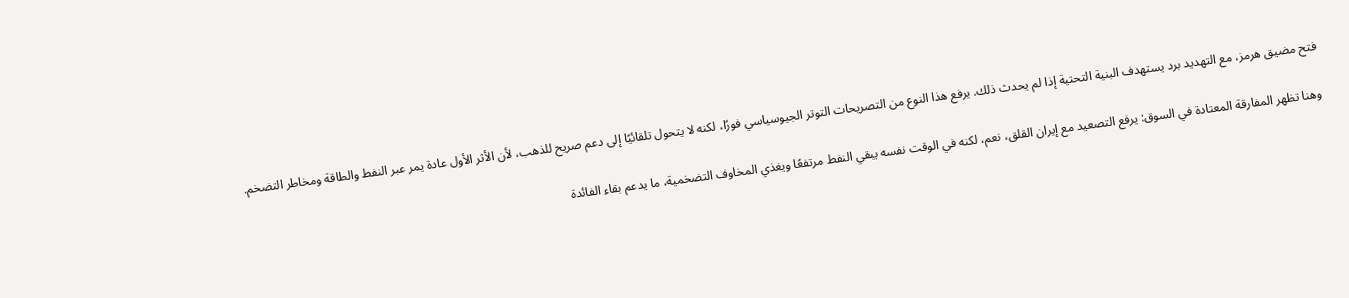فتح مضيق هرمز، مع التهديد برد يستهدف البنية التحتية إذا لم يحدث ذلك. يرفع هذا النوع من التصريحات التوتر الجيوسياسي فورًا، لكنه لا يتحول تلقائيًا إلى دعم صريح للذهب، لأن الأثر الأول عادة يمر عبر النفط والطاقة ومخاطر التضخم.

وهنا تظهر المفارقة المعتادة في السوق: يرفع التصعيد مع إيران القلق، نعم، لكنه في الوقت نفسه يبقي النفط مرتفعًا ويغذي المخاوف التضخمية، ما يدعم بقاء الفائدة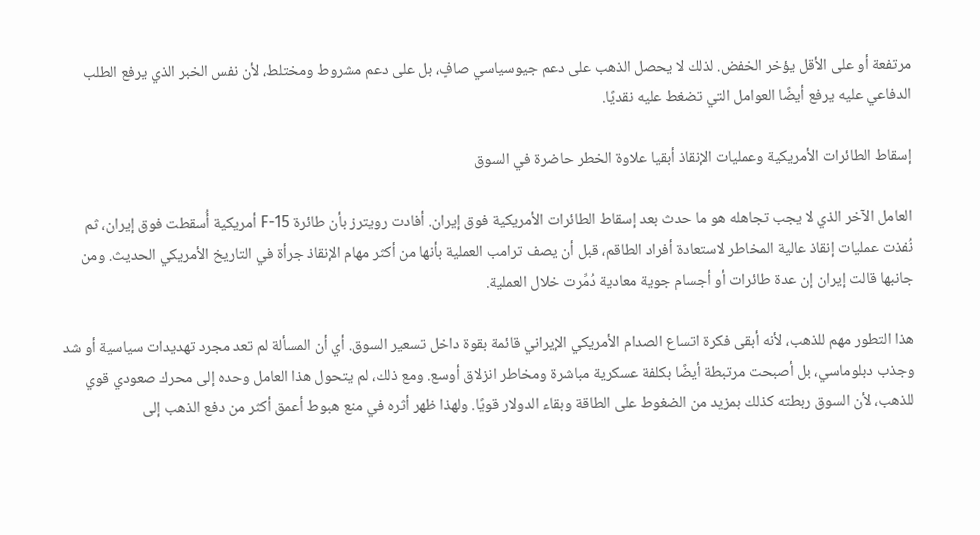مرتفعة أو على الأقل يؤخر الخفض. لذلك لا يحصل الذهب على دعم جيوسياسي صافٍ، بل على دعم مشروط ومختلط، لأن نفس الخبر الذي يرفع الطلب الدفاعي عليه يرفع أيضًا العوامل التي تضغط عليه نقديًا.

إسقاط الطائرات الأمريكية وعمليات الإنقاذ أبقيا علاوة الخطر حاضرة في السوق

العامل الآخر الذي لا يجب تجاهله هو ما حدث بعد إسقاط الطائرات الأمريكية فوق إيران. أفادت رويترز بأن طائرة F-15 أمريكية أُسقطت فوق إيران، ثم نُفذت عمليات إنقاذ عالية المخاطر لاستعادة أفراد الطاقم، قبل أن يصف ترامب العملية بأنها من أكثر مهام الإنقاذ جرأة في التاريخ الأمريكي الحديث. ومن جانبها قالت إيران إن عدة طائرات أو أجسام جوية معادية دُمِّرت خلال العملية.

هذا التطور مهم للذهب، لأنه أبقى فكرة اتساع الصدام الأمريكي الإيراني قائمة بقوة داخل تسعير السوق. أي أن المسألة لم تعد مجرد تهديدات سياسية أو شد وجذب دبلوماسي، بل أصبحت مرتبطة أيضًا بكلفة عسكرية مباشرة ومخاطر انزلاق أوسع. ومع ذلك، لم يتحول هذا العامل وحده إلى محرك صعودي قوي للذهب، لأن السوق ربطته كذلك بمزيد من الضغوط على الطاقة وبقاء الدولار قويًا. ولهذا ظهر أثره في منع هبوط أعمق أكثر من دفع الذهب إلى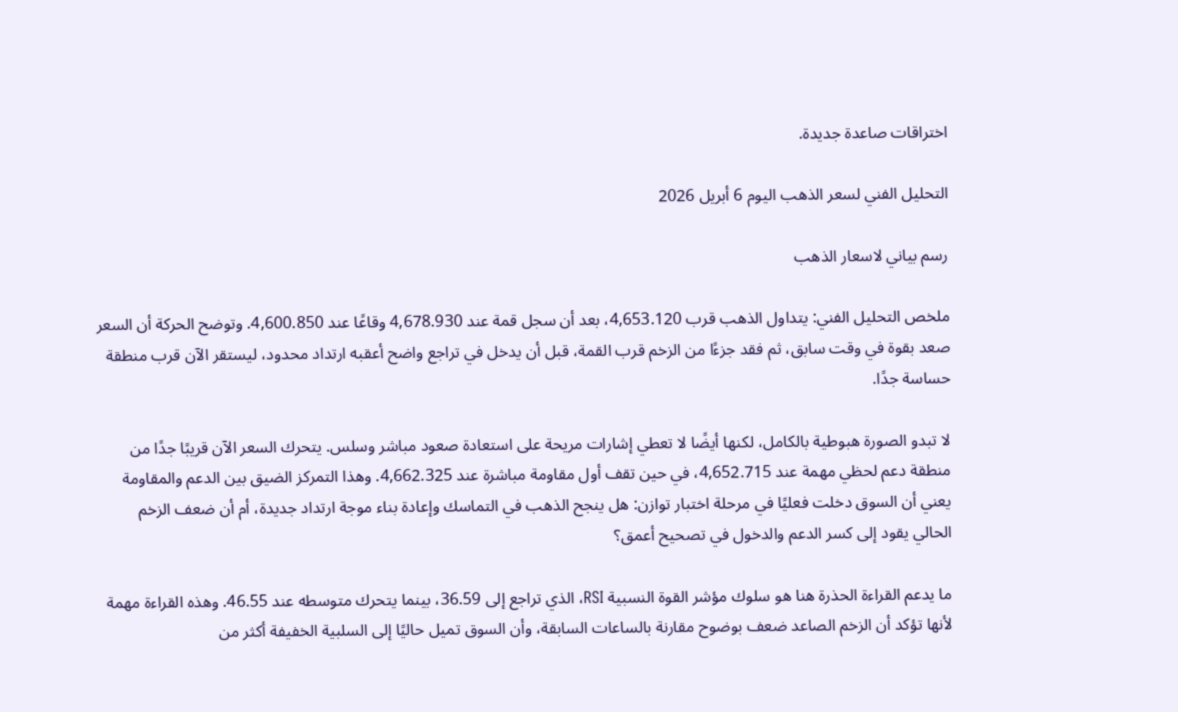اختراقات صاعدة جديدة.

التحليل الفني لسعر الذهب اليوم 6 أبريل 2026

رسم بياني لاسعار الذهب

ملخص التحليل الفني: يتداول الذهب قرب 4,653.120، بعد أن سجل قمة عند 4,678.930 وقاعًا عند 4,600.850. وتوضح الحركة أن السعر صعد بقوة في وقت سابق، ثم فقد جزءًا من الزخم قرب القمة، قبل أن يدخل في تراجع واضح أعقبه ارتداد محدود، ليستقر الآن قرب منطقة حساسة جدًا.

لا تبدو الصورة هبوطية بالكامل، لكنها أيضًا لا تعطي إشارات مريحة على استعادة صعود مباشر وسلس. يتحرك السعر الآن قريبًا جدًا من منطقة دعم لحظي مهمة عند 4,652.715، في حين تقف أول مقاومة مباشرة عند 4,662.325. وهذا التمركز الضيق بين الدعم والمقاومة يعني أن السوق دخلت فعليًا في مرحلة اختبار توازن: هل ينجح الذهب في التماسك وإعادة بناء موجة ارتداد جديدة، أم أن ضعف الزخم الحالي يقود إلى كسر الدعم والدخول في تصحيح أعمق؟

ما يدعم القراءة الحذرة هنا هو سلوك مؤشر القوة النسبية RSI، الذي تراجع إلى 36.59، بينما يتحرك متوسطه عند 46.55. وهذه القراءة مهمة لأنها تؤكد أن الزخم الصاعد ضعف بوضوح مقارنة بالساعات السابقة، وأن السوق تميل حاليًا إلى السلبية الخفيفة أكثر من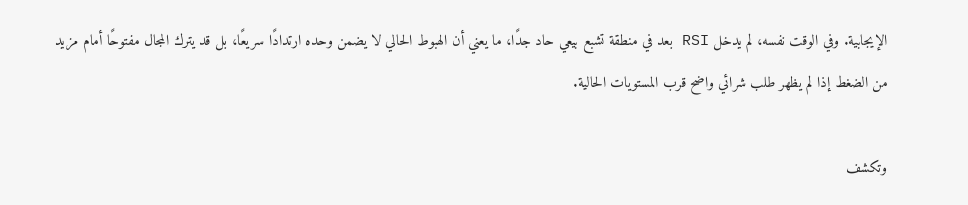الإيجابية. وفي الوقت نفسه، لم يدخل RSI بعد في منطقة تشبع بيعي حاد جدًا، ما يعني أن الهبوط الحالي لا يضمن وحده ارتدادًا سريعًا، بل قد يترك المجال مفتوحًا أمام مزيد من الضغط إذا لم يظهر طلب شرائي واضح قرب المستويات الحالية.

وتكشف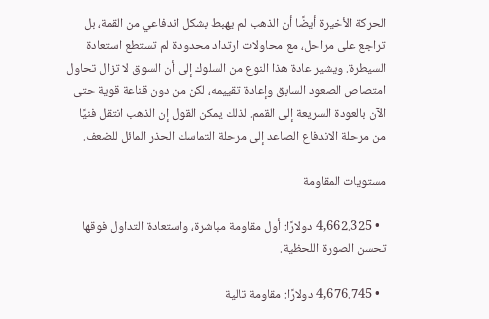الحركة الأخيرة أيضًا أن الذهب لم يهبط بشكل اندفاعي من القمة، بل تراجع على مراحل، مع محاولات ارتداد محدودة لم تستطع استعادة السيطرة. ويشير عادة هذا النوع من السلوك إلى أن السوق لا تزال تحاول امتصاص الصعود السابق وإعادة تقييمه، لكن من دون قناعة قوية حتى الآن بالعودة السريعة إلى القمم. لذلك يمكن القول إن الذهب انتقل فنيًا من مرحلة الاندفاع الصاعد إلى مرحلة التماسك الحذر المائل للضعف.

مستويات المقاومة

  • 4,662.325 دولارًا: أول مقاومة مباشرة، واستعادة التداول فوقها تحسن الصورة اللحظية.

  • 4,676.745 دولارًا: مقاومة تالية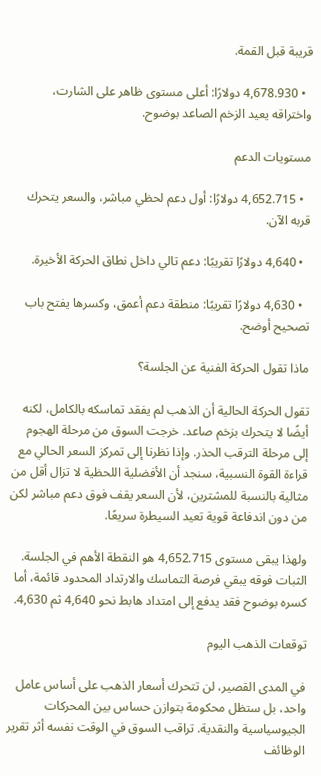قريبة قبل القمة.

  • 4,678.930 دولارًا: أعلى مستوى ظاهر على الشارت، واختراقه يعيد الزخم الصاعد بوضوح.

مستويات الدعم

  • 4,652.715 دولارًا: أول دعم لحظي مباشر، والسعر يتحرك قربه الآن.

  • 4,640 دولارًا تقريبًا: دعم تالي داخل نطاق الحركة الأخيرة.

  • 4,630 دولارًا تقريبًا: منطقة دعم أعمق، وكسرها يفتح باب تصحيح أوضح.

ماذا تقول الحركة الفنية عن الجلسة؟

تقول الحركة الحالية أن الذهب لم يفقد تماسكه بالكامل، لكنه أيضًا لا يتحرك بزخم صاعد. خرجت السوق من مرحلة الهجوم إلى مرحلة الترقب الحذر. وإذا نظرنا إلى تمركز السعر الحالي مع قراءة القوة النسبية، سنجد أن الأفضلية اللحظية لا تزال أقل من مثالية بالنسبة للمشترين، لأن السعر يقف فوق دعم مباشر لكن من دون اندفاعة قوية تعيد السيطرة سريعًا.

ولهذا يبقى مستوى 4,652.715 هو النقطة الأهم في الجلسة. الثبات فوقه يبقي فرصة التماسك والارتداد المحدود قائمة، أما كسره بوضوح فقد يدفع إلى امتداد هابط نحو 4,640 ثم 4,630.

توقعات الذهب اليوم

في المدى القصير، لن تتحرك أسعار الذهب على أساس عامل واحد، بل ستظل محكومة بتوازن حساس بين المحركات الجيوسياسية والنقدية. تراقب السوق في الوقت نفسه أثر تقرير الوظائف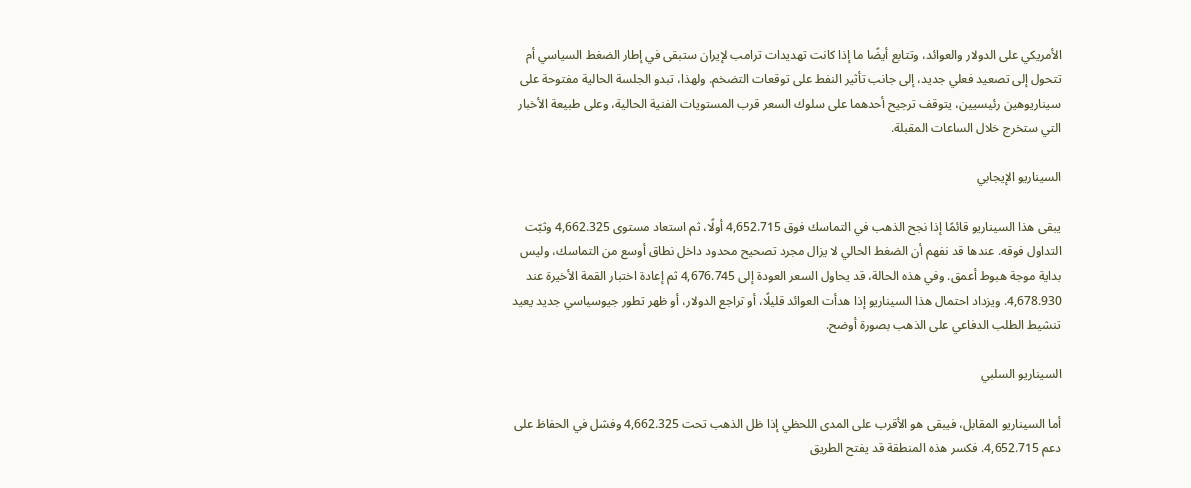الأمريكي على الدولار والعوائد، وتتابع أيضًا ما إذا كانت تهديدات ترامب لإيران ستبقى في إطار الضغط السياسي أم تتحول إلى تصعيد فعلي جديد، إلى جانب تأثير النفط على توقعات التضخم. ولهذا، تبدو الجلسة الحالية مفتوحة على سيناريوهين رئيسيين، يتوقف ترجيح أحدهما على سلوك السعر قرب المستويات الفنية الحالية، وعلى طبيعة الأخبار التي ستخرج خلال الساعات المقبلة.

السيناريو الإيجابي

يبقى هذا السيناريو قائمًا إذا نجح الذهب في التماسك فوق 4,652.715 أولًا، ثم استعاد مستوى 4,662.325 وثبّت التداول فوقه. عندها قد نفهم أن الضغط الحالي لا يزال مجرد تصحيح محدود داخل نطاق أوسع من التماسك، وليس بداية موجة هبوط أعمق. وفي هذه الحالة، قد يحاول السعر العودة إلى 4,676.745 ثم إعادة اختبار القمة الأخيرة عند 4,678.930. ويزداد احتمال هذا السيناريو إذا هدأت العوائد قليلًا، أو تراجع الدولار، أو ظهر تطور جيوسياسي جديد يعيد تنشيط الطلب الدفاعي على الذهب بصورة أوضح.

السيناريو السلبي

أما السيناريو المقابل، فيبقى هو الأقرب على المدى اللحظي إذا ظل الذهب تحت 4,662.325 وفشل في الحفاظ على دعم 4,652.715. فكسر هذه المنطقة قد يفتح الطريق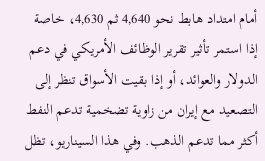أمام امتداد هابط نحو 4,640 ثم 4,630، خاصة إذا استمر تأثير تقرير الوظائف الأمريكي في دعم الدولار والعوائد، أو إذا بقيت الأسواق تنظر إلى التصعيد مع إيران من زاوية تضخمية تدعم النفط أكثر مما تدعم الذهب. وفي هذا السيناريو، تظل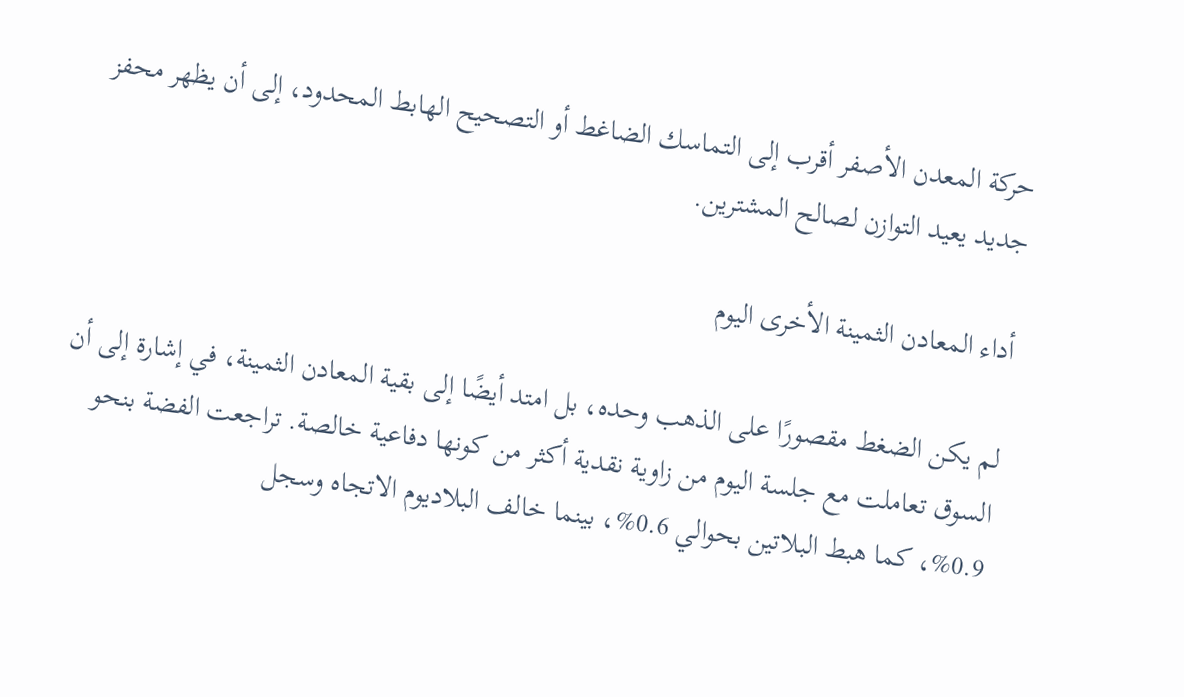حركة المعدن الأصفر أقرب إلى التماسك الضاغط أو التصحيح الهابط المحدود، إلى أن يظهر محفز جديد يعيد التوازن لصالح المشترين.

أداء المعادن الثمينة الأخرى اليوم

لم يكن الضغط مقصورًا على الذهب وحده، بل امتد أيضًا إلى بقية المعادن الثمينة، في إشارة إلى أن السوق تعاملت مع جلسة اليوم من زاوية نقدية أكثر من كونها دفاعية خالصة. تراجعت الفضة بنحو 0.9%، كما هبط البلاتين بحوالي 0.6%، بينما خالف البلاديوم الاتجاه وسجل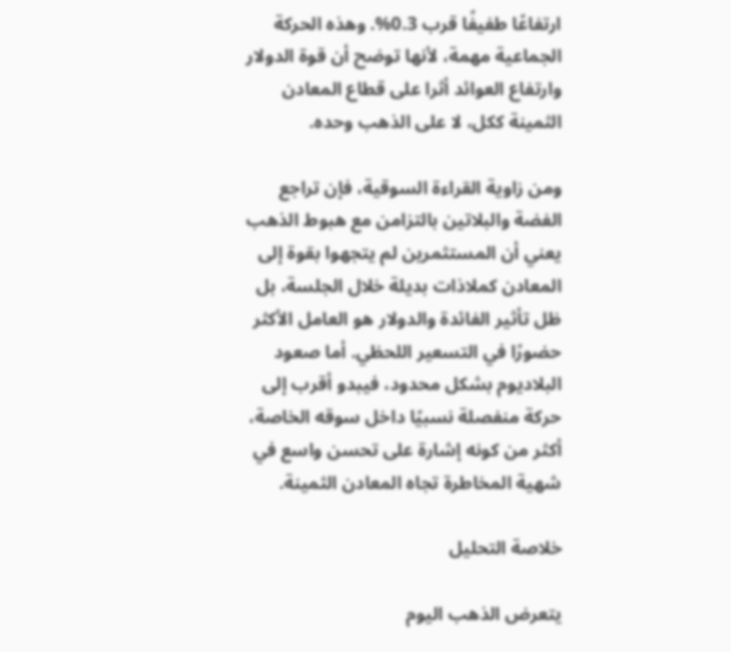ارتفاعًا طفيفًا قرب 0.3%. وهذه الحركة الجماعية مهمة، لأنها توضح أن قوة الدولار وارتفاع العوائد أثرا على قطاع المعادن الثمينة ككل، لا على الذهب وحده.

ومن زاوية القراءة السوقية، فإن تراجع الفضة والبلاتين بالتزامن مع هبوط الذهب يعني أن المستثمرين لم يتجهوا بقوة إلى المعادن كملاذات بديلة خلال الجلسة، بل ظل تأثير الفائدة والدولار هو العامل الأكثر حضورًا في التسعير اللحظي. أما صعود البلاديوم بشكل محدود، فيبدو أقرب إلى حركة منفصلة نسبيًا داخل سوقه الخاصة، أكثر من كونه إشارة على تحسن واسع في شهية المخاطرة تجاه المعادن الثمينة.

خلاصة التحليل

يتعرض الذهب اليوم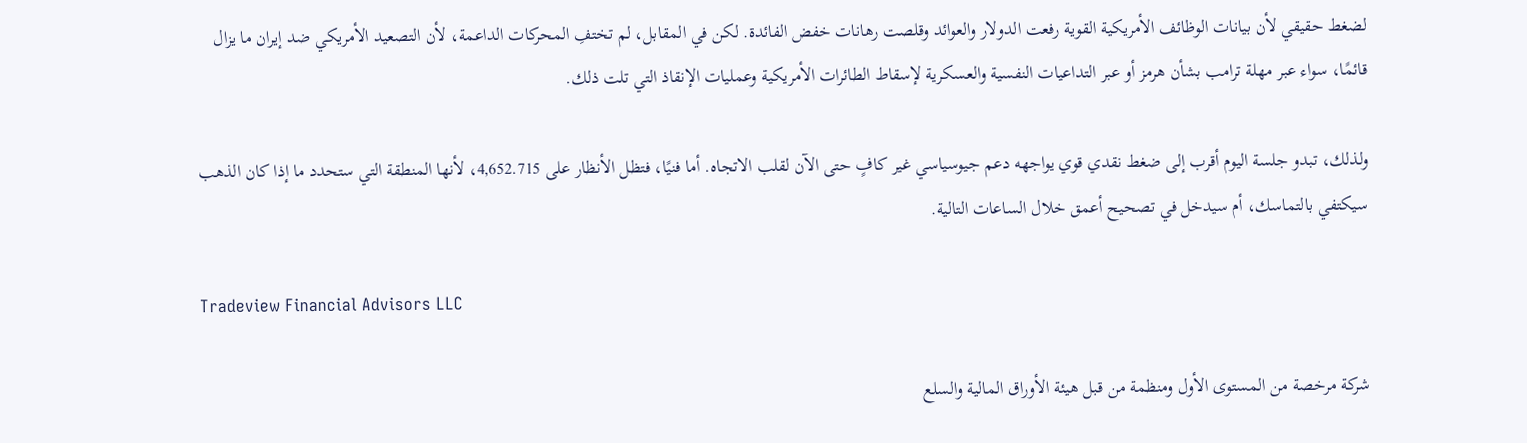لضغط حقيقي لأن بيانات الوظائف الأمريكية القوية رفعت الدولار والعوائد وقلصت رهانات خفض الفائدة. لكن في المقابل، لم تختفِ المحركات الداعمة، لأن التصعيد الأمريكي ضد إيران ما يزال قائمًا، سواء عبر مهلة ترامب بشأن هرمز أو عبر التداعيات النفسية والعسكرية لإسقاط الطائرات الأمريكية وعمليات الإنقاذ التي تلت ذلك.

ولذلك، تبدو جلسة اليوم أقرب إلى ضغط نقدي قوي يواجهه دعم جيوسياسي غير كافٍ حتى الآن لقلب الاتجاه. أما فنيًا، فتظل الأنظار على 4,652.715، لأنها المنطقة التي ستحدد ما إذا كان الذهب سيكتفي بالتماسك، أم سيدخل في تصحيح أعمق خلال الساعات التالية.

Tradeview Financial Advisors LLC

شركة مرخصة من المستوى الأول ومنظمة من قبل هيئة الأوراق المالية والسلع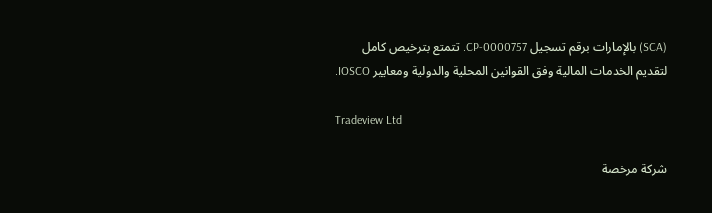(SCA) بالإمارات برقم تسجيل CP-0000757. تتمتع بترخيص كامل لتقديم الخدمات المالية وفق القوانين المحلية والدولية ومعايير IOSCO.

Tradeview Ltd

شركة مرخصة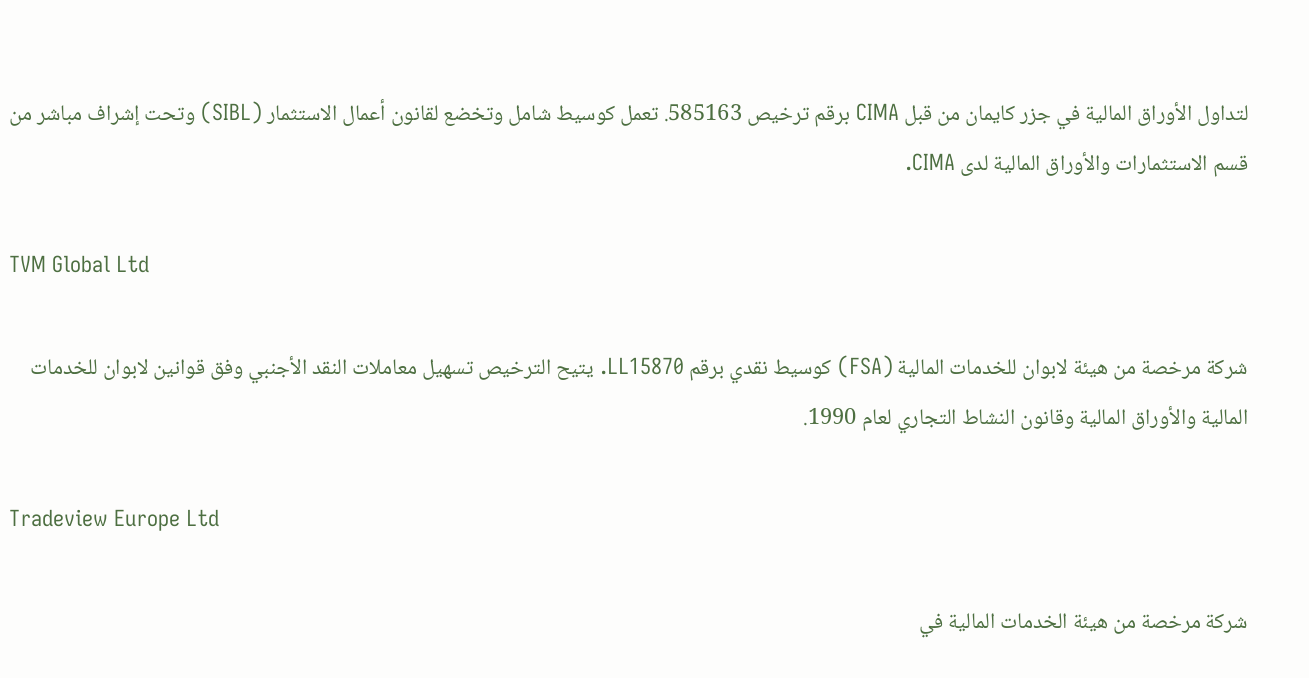لتداول الأوراق المالية في جزر كايمان من قبل CIMA برقم ترخيص 585163. تعمل كوسيط شامل وتخضع لقانون أعمال الاستثمار (SIBL) وتحت إشراف مباشر من قسم الاستثمارات والأوراق المالية لدى CIMA.

TVM Global Ltd

شركة مرخصة من هيئة لابوان للخدمات المالية (FSA) كوسيط نقدي برقم LL15870. يتيح الترخيص تسهيل معاملات النقد الأجنبي وفق قوانين لابوان للخدمات المالية والأوراق المالية وقانون النشاط التجاري لعام 1990.

Tradeview Europe Ltd

شركة مرخصة من هيئة الخدمات المالية في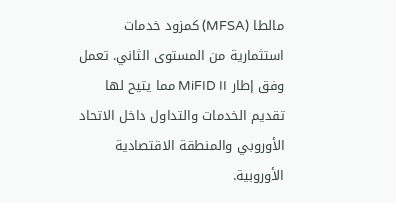مالطا (MFSA) كمزود خدمات استثمارية من المستوى الثاني. تعمل وفق إطار MiFID II مما يتيح لها تقديم الخدمات والتداول داخل الاتحاد الأوروبي والمنطقة الاقتصادية الأوروبية.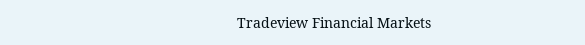Tradeview Financial Markets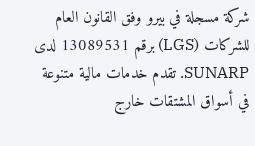شركة مسجلة في بيرو وفق القانون العام للشركات (LGS) برقم 13089531 لدى SUNARP. تقدم خدمات مالية متنوعة في أسواق المشتقات خارج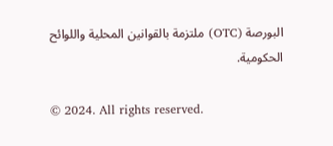البورصة (OTC) ملتزمة بالقوانين المحلية واللوائح الحكومية.

© 2024. All rights reserved.